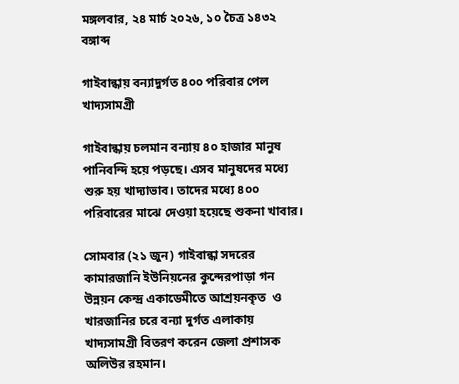মঙ্গলবার, ২৪ মার্চ ২০২৬, ১০ চৈত্র ১৪৩২ বঙ্গাব্দ

গাইবান্ধায় বন্যাদুর্গত ৪০০ পরিবার পেল খাদ্যসামগ্রী

গাইবান্ধায় চলমান বন্যায় ৪০ হাজার মানুষ পানিবন্দি হয়ে পড়ছে। এসব মানুষদের মধ্যে শুরু হয় খাদ্যাভাব। তাদের মধ্যে ৪০০ পরিবারের মাঝে দেওয়া হয়েছে শুকনা খাবার।

সোমবার (২১ জুন) গাইবান্ধা সদরের কামারজানি ইউনিয়নের কুন্দেরপাড়া গন উন্নয়ন কেন্দ্র একাডেমীতে আশ্রয়নকৃত  ও খারজানির চরে বন্যা দুর্গত এলাকায় খাদ্যসামগ্রী বিতরণ করেন জেলা প্রশাসক অলিউর রহমান।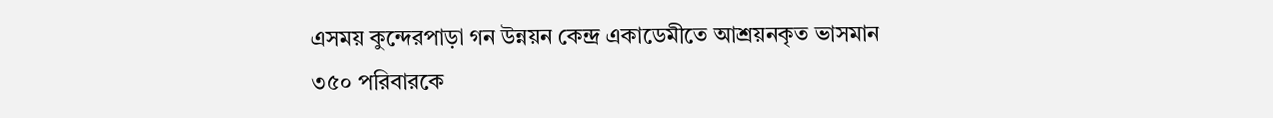এসময় কুন্দেরপাড়া গন উন্নয়ন কেন্দ্র একাডেমীতে আশ্রয়নকৃত ভাসমান ৩৫০ পরিবারকে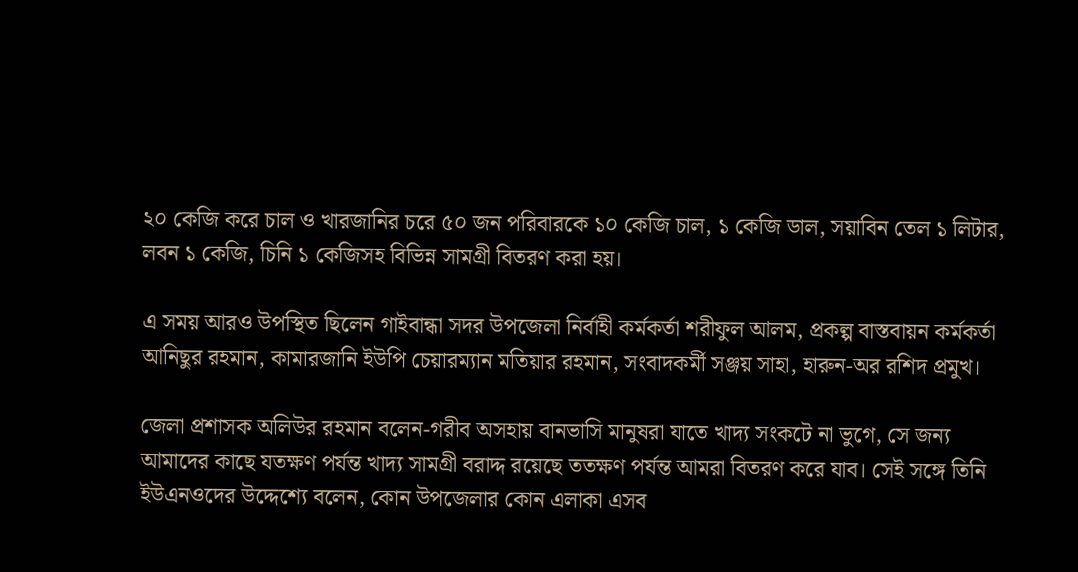২০ কেজি করে চাল ও খারজানির চরে ৫০ জন পরিবারকে ১০ কেজি চাল, ১ কেজি ডাল, সয়াবিন তেল ১ লিটার, লবন ১ কেজি, চিনি ১ কেজিসহ বিভিন্ন সামগ্রী বিতরণ করা হয়।

এ সময় আরও উপস্থিত ছিলেন গাইবান্ধা সদর উপজেলা নির্বাহী কর্মকর্তা শরীফুল আলম, প্রকল্প বাস্তবায়ন কর্মকর্তা আনিছুর রহমান, কামারজানি ইউপি চেয়ারম্যান মতিয়ার রহমান, সংবাদকর্মী সঞ্জয় সাহা, হারুন-অর রশিদ প্রমুখ।

জেলা প্রশাসক অলিউর রহমান বলেন-গরীব অসহায় বানভাসি মানুষরা যাতে খাদ্য সংকটে না ভুগে, সে জন্য আমাদের কাছে যতক্ষণ পর্যন্ত খাদ্য সামগ্রী বরাদ্দ রয়েছে ততক্ষণ পর্যন্ত আমরা বিতরণ করে যাব। সেই সঙ্গে তিনি ইউএনওদের উদ্দেশ্যে বলেন, কোন উপজেলার কোন এলাকা এসব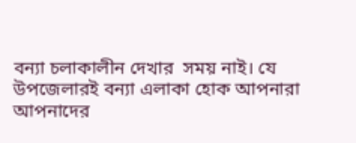বন্যা চলাকালীন দেখার  সময় নাই। যে  উপজেলারই বন্যা এলাকা হোক আপনারা আপনাদের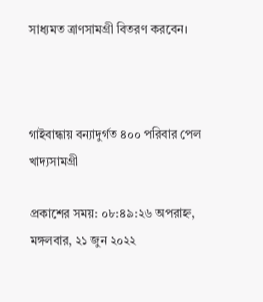সাধ্যমত ত্রাণসামগ্রী বিতরণ করবেন।



গাইবান্ধায় বন্যাদুর্গত ৪০০ পরিবার পেল খাদ্যসামগ্রী

প্রকাশের সময়: ০৮:৪৯:২৬ অপরাহ্ন, মঙ্গলবার, ২১ জুন ২০২২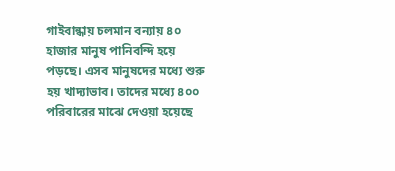গাইবান্ধায় চলমান বন্যায় ৪০ হাজার মানুষ পানিবন্দি হয়ে পড়ছে। এসব মানুষদের মধ্যে শুরু হয় খাদ্যাভাব। তাদের মধ্যে ৪০০ পরিবারের মাঝে দেওয়া হয়েছে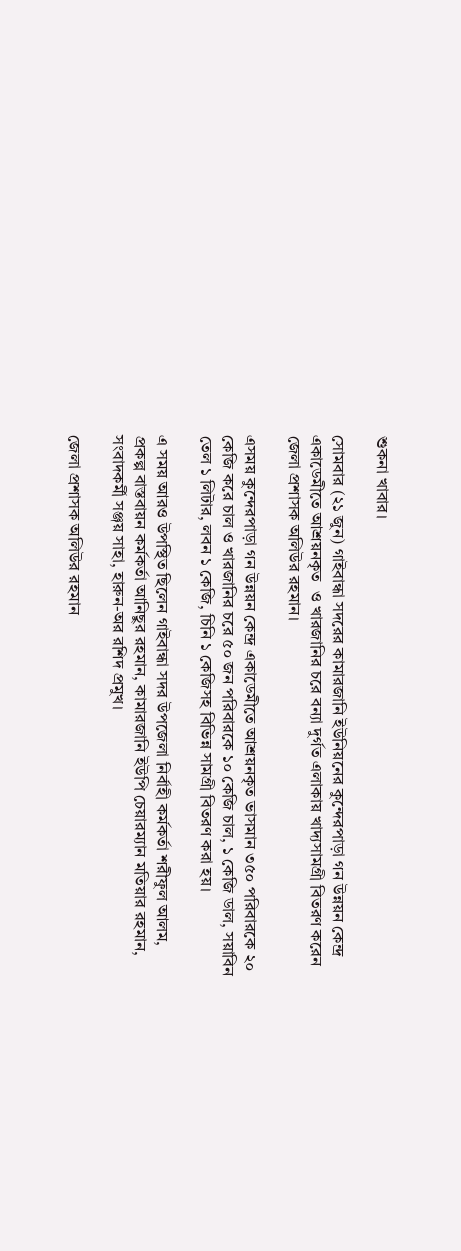শুকনা খাবার।

সোমবার (২১ জুন) গাইবান্ধা সদরের কামারজানি ইউনিয়নের কুন্দেরপাড়া গন উন্নয়ন কেন্দ্র একাডেমীতে আশ্রয়নকৃত  ও খারজানির চরে বন্যা দুর্গত এলাকায় খাদ্যসামগ্রী বিতরণ করেন জেলা প্রশাসক অলিউর রহমান।

এসময় কুন্দেরপাড়া গন উন্নয়ন কেন্দ্র একাডেমীতে আশ্রয়নকৃত ভাসমান ৩৫০ পরিবারকে ২০ কেজি করে চাল ও খারজানির চরে ৫০ জন পরিবারকে ১০ কেজি চাল, ১ কেজি ডাল, সয়াবিন তেল ১ লিটার, লবন ১ কেজি, চিনি ১ কেজিসহ বিভিন্ন সামগ্রী বিতরণ করা হয়।

এ সময় আরও উপস্থিত ছিলেন গাইবান্ধা সদর উপজেলা নির্বাহী কর্মকর্তা শরীফুল আলম, প্রকল্প বাস্তবায়ন কর্মকর্তা আনিছুর রহমান, কামারজানি ইউপি চেয়ারম্যান মতিয়ার রহমান, সংবাদকর্মী সঞ্জয় সাহা, হারুন-অর রশিদ প্রমুখ।

জেলা প্রশাসক অলিউর রহমান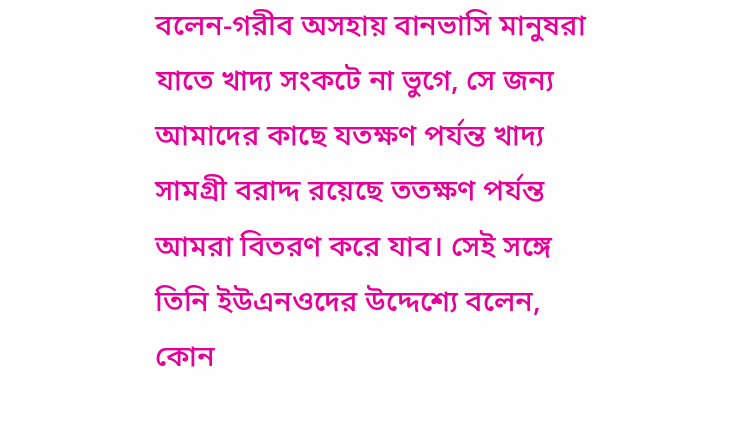বলেন-গরীব অসহায় বানভাসি মানুষরা যাতে খাদ্য সংকটে না ভুগে, সে জন্য আমাদের কাছে যতক্ষণ পর্যন্ত খাদ্য সামগ্রী বরাদ্দ রয়েছে ততক্ষণ পর্যন্ত আমরা বিতরণ করে যাব। সেই সঙ্গে তিনি ইউএনওদের উদ্দেশ্যে বলেন, কোন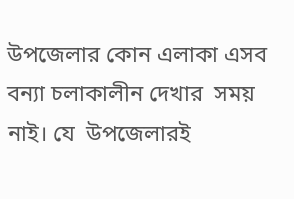উপজেলার কোন এলাকা এসব বন্যা চলাকালীন দেখার  সময় নাই। যে  উপজেলারই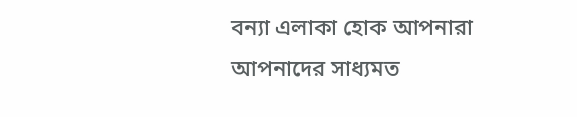বন্যা এলাকা হোক আপনারা আপনাদের সাধ্যমত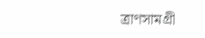ত্রাণসামগ্রী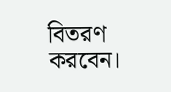বিতরণ করবেন।